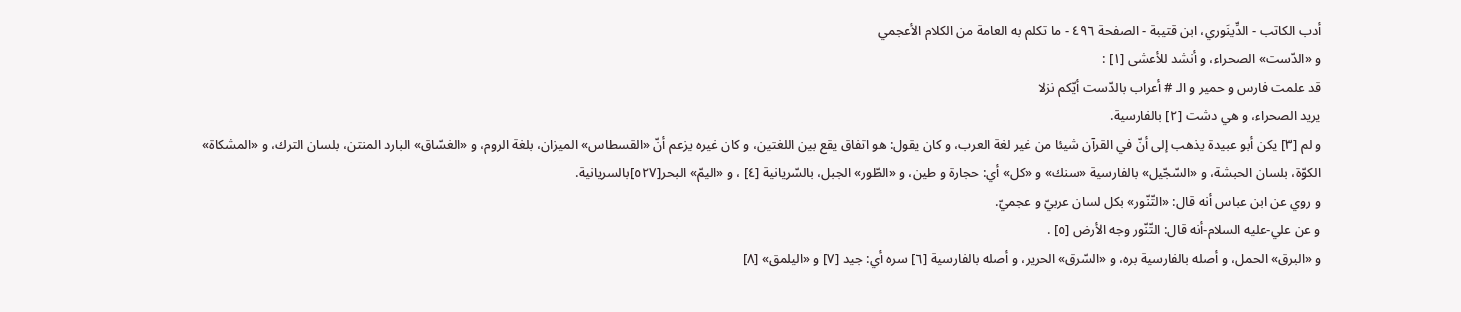أدب الكاتب - الدِّينَوري، ابن قتيبة - الصفحة ٤٩٦ - ما تكلم به العامة من الكلام الأعجمي
و «الدّست» الصحراء، و أنشد للأعشى [١] :
قد علمت فارس و حمير و الـ # أعراب بالدّست أيّكم نزلا
يريد الصحراء، و هي دشت [٢] بالفارسية.
و لم [٣] يكن أبو عبيدة يذهب إلى أنّ في القرآن شيئا من غير لغة العرب، و كان يقول: هو اتفاق يقع بين اللغتين، و كان غيره يزعم أنّ «القسطاس» الميزان، بلغة الروم، و «الغسّاق» البارد المنتن، بلسان الترك، و «المشكاة» الكوّة، بلسان الحبشة، و «السّجّيل» بالفارسية «سنك» و «كل» أي: حجارة و طين، و «الطّور» الجبل، بالسّريانية [٤] ، و «اليمّ» البحر[٥٢٧]بالسريانية.
و روي عن ابن عباس أنه قال: «التّنّور» بكل لسان عربيّ و عجميّ.
و عن علي-عليه السلام-أنه قال: التّنّور وجه الأرض [٥] .
و «البرق» الحمل، و أصله بالفارسية بره، و «السّرق» الحرير، و أصله بالفارسية [٦] سره أي: جيد [٧] و «اليلمق» [٨]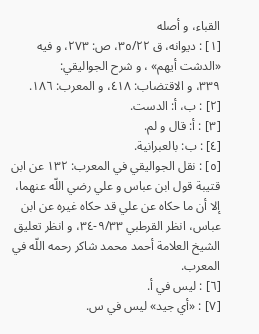القباء، و أصله
[١] : ديوانه، ق ٣٥/٢٢، ص: ٢٧٣، و فيه «الدشت أيهم» ، و شرح الجواليقي:
٣٣٩، و الاقتضاب: ٤١٨، و المعرب: ١٨٦.
[٢] : ب، أ: الدست.
[٣] : أ: قال و لم.
[٤] : ب: بالعبرانية.
[٥] : نقل الجواليقي في المعرب: ١٣٢ عن ابن قتيبة قول ابن عباس و علي رضي اللّه عنهما، إلا أن ما حكاه عن علي قد حكاه غيره عن ابن عباس، انظر القرطبي ٩/٣٣-٣٤، و انظر تعليق الشيخ العلامة أحمد محمد شاكر رحمه اللّه في المعرب.
[٦] : ليس في أ.
[٧] : «أي جيد» ليس في س.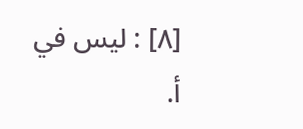[٨] : ليس في أ.